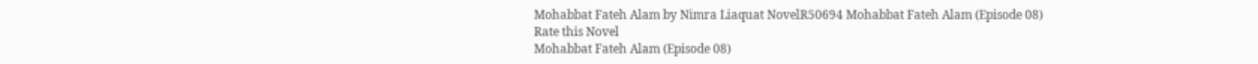Mohabbat Fateh Alam by Nimra Liaquat NovelR50694 Mohabbat Fateh Alam (Episode 08)
Rate this Novel
Mohabbat Fateh Alam (Episode 08)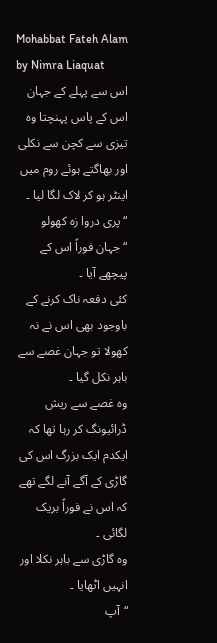Mohabbat Fateh Alam by Nimra Liaquat
اس سے پہلے کے جہان اس کے پاس پہنچتا وہ تیزی سے کچن سے نکلی اور بھاگتے ہوئے روم میں اینٹر ہو کر لاک لگا لیا ۔
“پری دروا زہ کھولو “جہان فوراً اس کے پیچھے آیا ۔
کئی دفعہ ناک کرنے کے باوجود بھی اس نے نہ کھولا تو جہان غصے سے باہر نکل گیا ۔
وہ غصے سے ریش ڈرائیونگ کر رہا تھا کہ ایکدم ایک بزرگ اس کی گاڑی کے آگے آنے لگے تھے کہ اس نے فوراً بریک لگائی ۔
وہ گاڑی سے باہر نکلا اور انہیں اٹھایا ۔
“آپ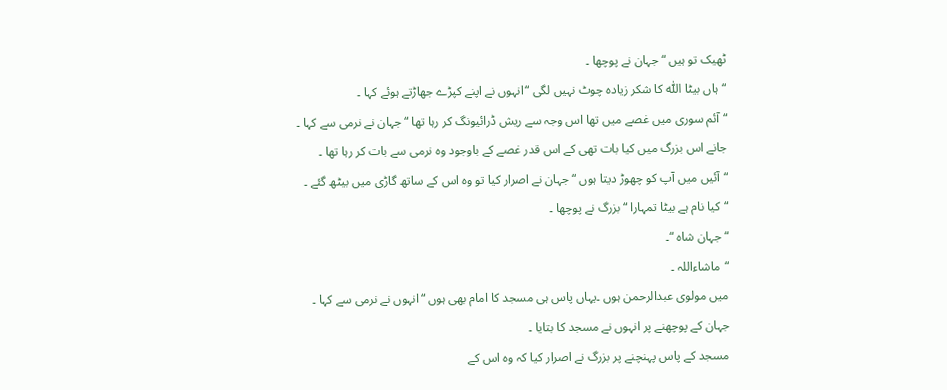ٹھیک تو ہیں “جہان نے پوچھا ۔
“ہاں بیٹا اللّٰہ کا شکر زیادہ چوٹ نہیں لگی “انہوں نے اپنے کپڑے جھاڑتے ہوئے کہا ۔
“آئم سوری میں غصے میں تھا اس وجہ سے ریش ڈرائیونگ کر رہا تھا “جہان نے نرمی سے کہا ۔
جانے اس بزرگ میں کیا بات تھی کے اس قدر غصے کے باوجود وہ نرمی سے بات کر رہا تھا ۔
“آئیں میں آپ کو چھوڑ دیتا ہوں “جہان نے اصرار کیا تو وہ اس کے ساتھ گاڑی میں بیٹھ گئے ۔
“کیا نام ہے بیٹا تمہارا “بزرگ نے پوچھا ۔
“جہان شاہ “۔
“ماشاءاللہ ۔
میں مولوی عبدالرحمن ہوں ۔یہاں پاس ہی مسجد کا امام بھی ہوں “انہوں نے نرمی سے کہا ۔
جہان کے پوچھنے پر انہوں نے مسجد کا بتایا ۔
مسجد کے پاس پہنچنے پر بزرگ نے اصرار کیا کہ وہ اس کے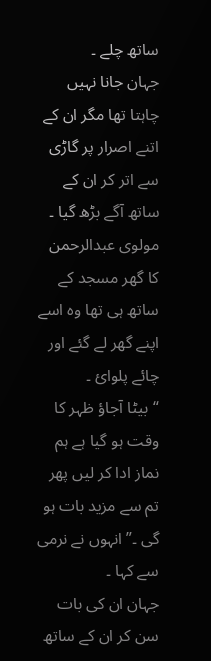ساتھ چلے ۔
جہان جانا نہیں چاہتا تھا مگر ان کے اتنے اصرار پر گاڑی سے اتر کر ان کے ساتھ آگے بڑھ گیا ۔
مولوی عبدالرحمن کا گھر مسجد کے ساتھ ہی تھا وہ اسے اپنے گھر لے گئے اور چائے پلوائ ۔
“بیٹا آجاؤ ظہر کا وقت ہو گیا ہے ہم نماز ادا کر لیں پھر تم سے مزید بات ہو گی ۔”انہوں نے نرمی سے کہا ۔
جہان ان کی بات سن کر ان کے ساتھ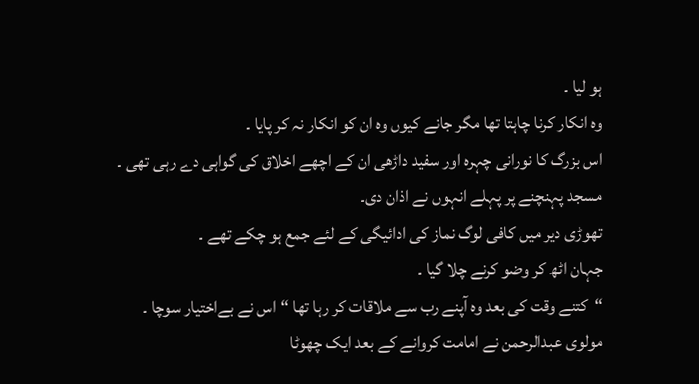ہو لیا ۔
وہ انکار کرنا چاہتا تھا مگر جانے کیوں وہ ان کو انکار نہ کر پایا ۔
اس بزرگ کا نورانی چہرہ اور سفید داڑھی ان کے اچھے اخلاق کی گواہی دے رہی تھی ۔
مسجد پہنچنے پر پہلے انہوں نے اذان دی۔
تھوڑی دیر میں کافی لوگ نماز کی ادائیگی کے لئے جمع ہو چکے تھے ۔
جہان اٹھ کر وضو کرنے چلا گیا ۔
“کتنے وقت کی بعد وہ آپنے رب سے ملاقات کر رہا تھا “اس نے بےاختیار سوچا ۔
مولوی عبدالرحمن نے امامت کروانے کے بعد ایک چھوٹا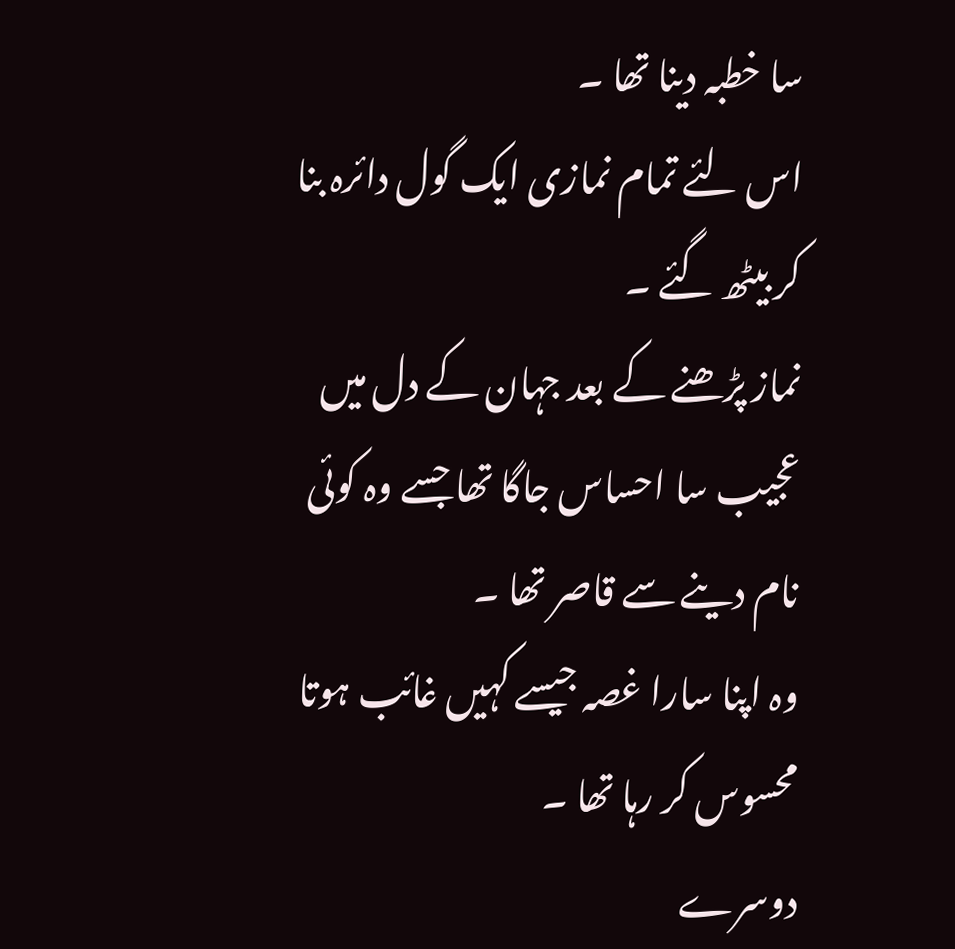سا خطبہ دینا تھا ۔
اس لئے تمام نمازی ایک گول دائرہ بنا کر بیٹھ گئے ۔
نماز پڑھنے کے بعد جہان کے دل میں عجیب سا احساس جاگا تھا جسے وہ کوئی نام دینے سے قاصر تھا ۔
وہ اپنا سارا غصہ جیسے کہیں غائب ہوتا محسوس کر رہا تھا ۔
دوسرے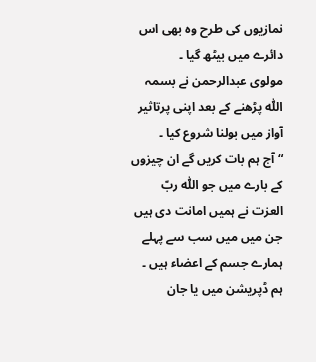نمازیوں کی طرح وہ بھی اس دائرے میں بیٹھ گیا ۔
مولوی عبدالرحمن نے بسمہ اللّٰہ پڑھنے کے بعد اپنی پرتاثیر آواز میں بولنا شروع کیا ۔
“آج ہم بات کریں گے ان چیزوں کے بارے میں جو اللّٰہ ربّ العزت نے ہمیں امانت دی ہیں جن میں میں سب سے پہلے ہمارے جسم کے اعضاء ہیں ۔
ہم ڈپریشن میں یا جان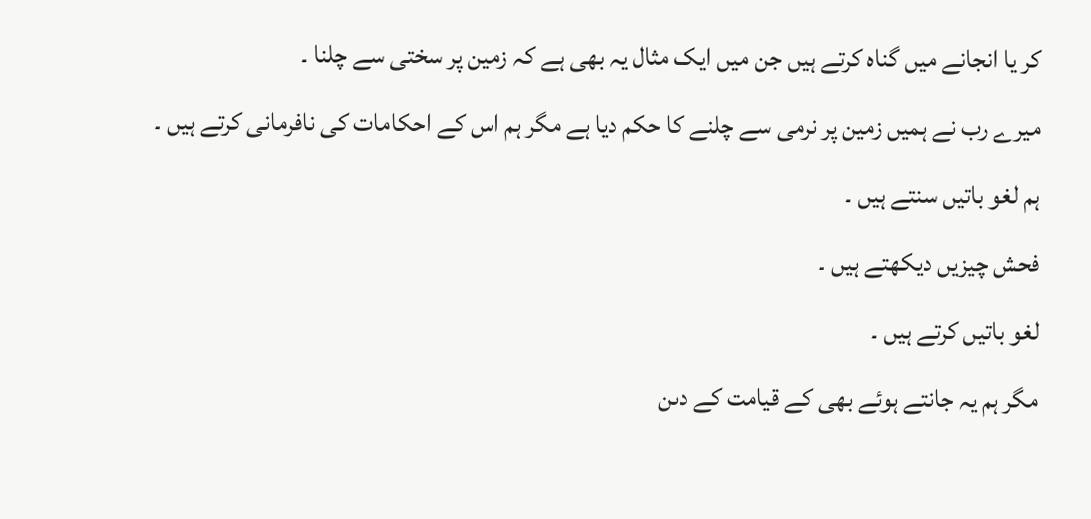کر یا انجانے میں گناہ کرتے ہیں جن میں ایک مثال یہ بھی ہے کہ زمین پر سختی سے چلنا ۔
میرے رب نے ہمیں زمین پر نرمی سے چلنے کا حکم دیا ہے مگر ہم اس کے احکامات کی نافرمانی کرتے ہیں ۔
ہم لغو باتیں سنتے ہیں ۔
فحش چیزیں دیکھتے ہیں ۔
لغو باتیں کرتے ہیں ۔
مگر ہم یہ جانتے ہوئے بھی کے قیامت کے دںن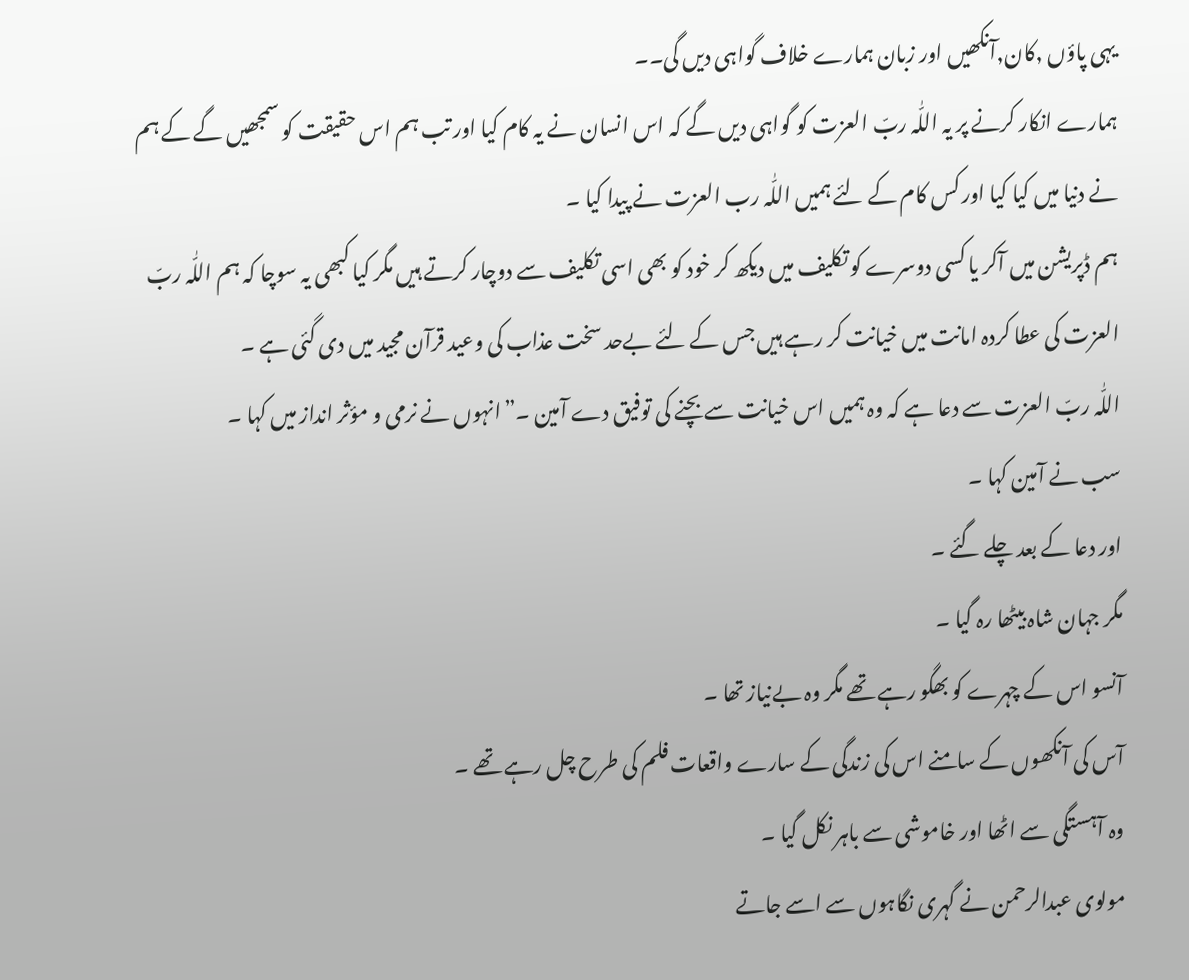یہی پاؤں ,کان,آنکھیں اور زبان ہمارے خلاف گواہی دیں گی۔۔
ہمارے انکار کرنے پر یہ اللّٰہ ربّ العزت کو گواہی دیں گے کہ اس انسان نے یہ کام کیا اور تب ہم اس حقیقت کو سمجھیں گے کے ہم نے دنیا میں کیا کیا اور کس کام کے لئے ہمیں اللّٰہ رب العزت نے پیدا کیا ۔
ہم ڈپریشن میں آکر یا کسی دوسرے کو تکلیف میں دیکھ کر خود کو بھی اسی تکلیف سے دوچار کرتے ہیں مگر کیا کبھی یہ سوچا کہ ہم اللّٰہ ربّ العزت کی عطا کردہ امانت میں خیانت کر رہے ہیں جس کے لئے بےحد سخت عذاب کی وعید قرآن مجید میں دی گئی ہے ۔
اللّٰہ ربّ العزت سے دعا ہے کہ وہ ہمیں اس خیانت سے بچنے کی توفیق دے آمین ۔”انہوں نے نرمی و مؤثر انداز میں کہا ۔
سب نے آمین کہا ۔
اور دعا کے بعد چلے گئے ۔
مگر جہان شاہ بیٹھا رہ گیا ۔
آنسو اس کے چہرے کو بھگو رہے تھے مگر وہ بےنیاز تھا ۔
آس کی آنکھوں کے سامنے اس کی زندگی کے سارے واقعات فلم کی طرح چل رہے تھے ۔
وہ آہستگی سے اٹھا اور خاموشی سے باہر نکل گیا ۔
مولوی عبدالرحمن نے گہری نگاہوں سے اسے جاتے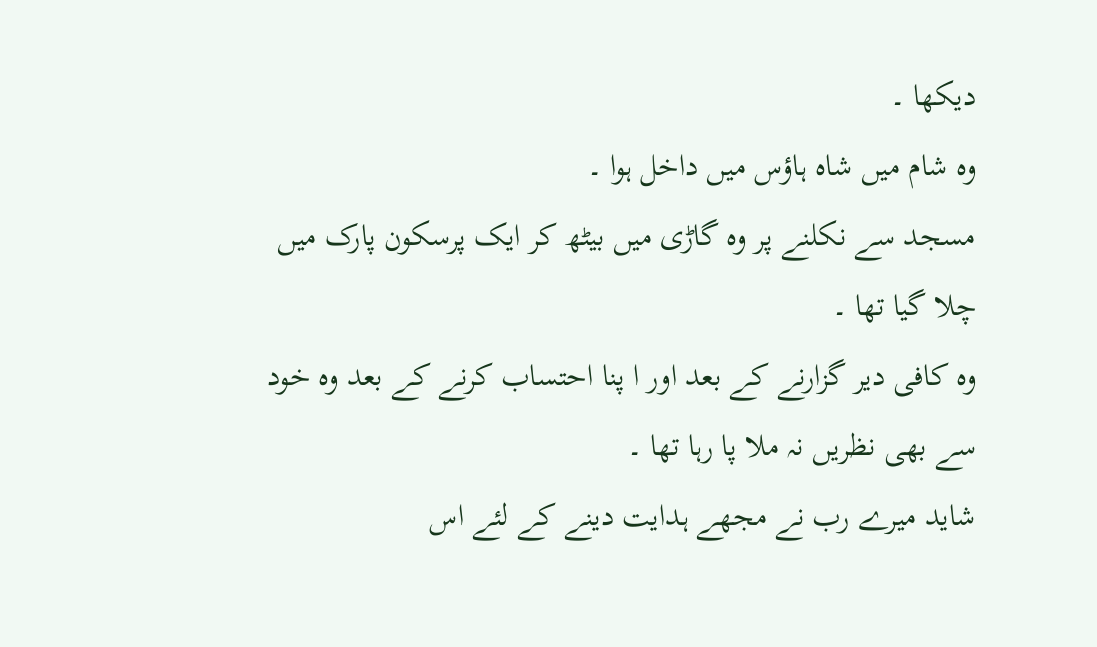دیکھا ۔
وہ شام میں شاہ ہاؤس میں داخل ہوا ۔
مسجد سے نکلنے پر وہ گاڑی میں بیٹھ کر ایک پرسکون پارک میں چلا گیا تھا ۔
وہ کافی دیر گزارنے کے بعد اور ا پنا احتساب کرنے کے بعد وہ خود سے بھی نظریں نہ ملا پا رہا تھا ۔
شاید میرے رب نے مجھے ہدایت دینے کے لئے اس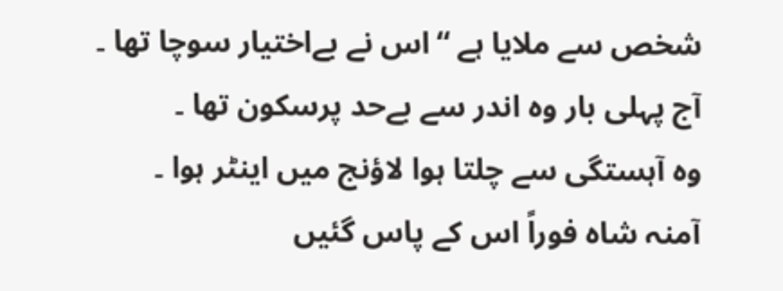شخص سے ملایا ہے “اس نے بےاختیار سوچا تھا ۔
آج پہلی بار وہ اندر سے بےحد پرسکون تھا ۔
وہ آہستگی سے چلتا ہوا لاؤنج میں اینٹر ہوا ۔
آمنہ شاہ فوراً اس کے پاس گئیں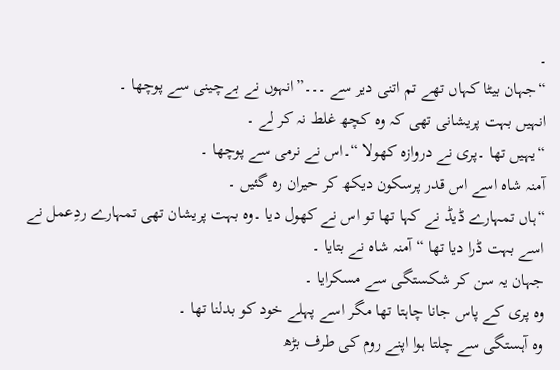۔
“جہان بیٹا کہاں تھے تم اتنی دیر سے ۔۔۔”انہوں نے بےچینی سے پوچھا ۔
انہیں بہت پریشانی تھی کہ وہ کچھ غلط نہ کر لے ۔
“یہیں تھا ۔پری نے دروازہ کھولا “۔اس نے نرمی سے پوچھا ۔
آمنہ شاہ اسے اس قدر پرسکون دیکھ کر حیران رہ گئیں ۔
“ہاں تمہارے ڈیڈ نے کہا تھا تو اس نے کھول دیا ۔وہ بہت پریشان تھی تمہارے ردِعمل نے اسے بہت ڈرا دیا تھا “آمنہ شاہ نے بتایا ۔
جہان یہ سن کر شکستگی سے مسکرایا ۔
وہ پری کے پاس جانا چاہتا تھا مگر اسے پہلے خود کو بدلنا تھا ۔
وہ آہستگی سے چلتا ہوا اپنے روم کی طرف بڑھ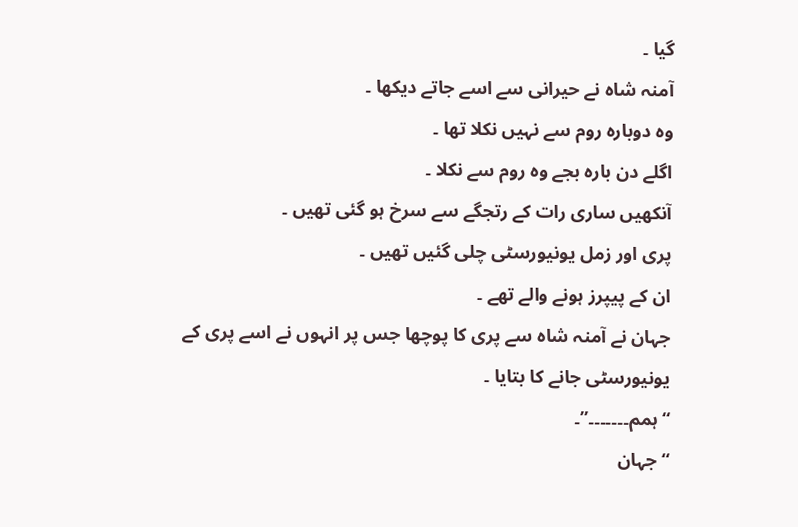گیا ۔
آمنہ شاہ نے حیرانی سے اسے جاتے دیکھا ۔
وہ دوبارہ روم سے نہیں نکلا تھا ۔
اگلے دن بارہ بجے وہ روم سے نکلا ۔
آنکھیں ساری رات کے رتجگے سے سرخ ہو گئی تھیں ۔
پری اور زمل یونیورسٹی چلی گئیں تھیں ۔
ان کے پیپرز ہونے والے تھے ۔
جہان نے آمنہ شاہ سے پری کا پوچھا جس پر انہوں نے اسے پری کے یونیورسٹی جانے کا بتایا ۔
“ہمم۔۔۔۔۔۔۔”۔
“جہان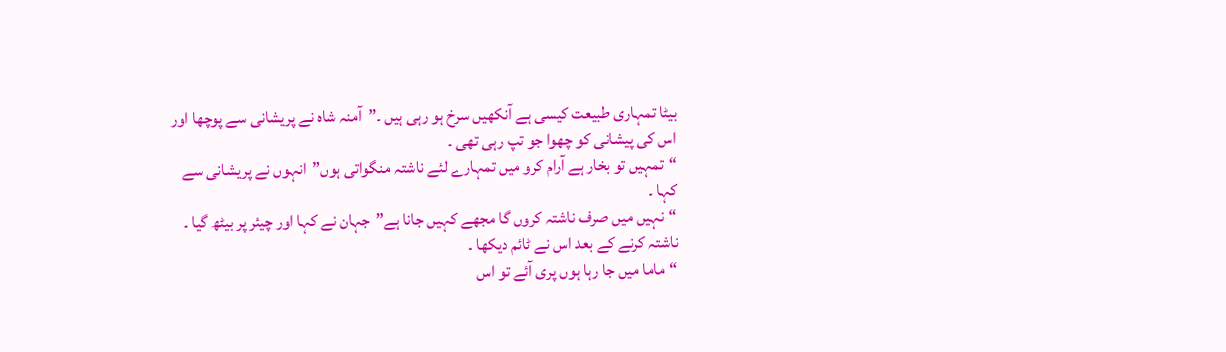بیٹا تمہاری طبیعت کیسی ہے آنکھیں سرخ ہو رہی ہیں ۔”آمنہ شاہ نے پریشانی سے پوچھا اور اس کی پیشانی کو چھوا جو تپ رہی تھی ۔
“تمہیں تو بخار ہے آرام کرو میں تمہارے لئے ناشتہ منگواتی ہوں”انہوں نے پریشانی سے کہا ۔
“نہیں میں صرف ناشتہ کروں گا مجھے کہیں جانا ہے”جہان نے کہا اور چیئر پر بیٹھ گیا ۔
ناشتہ کرنے کے بعد اس نے ٹائم دیکھا ۔
“ماما میں جا رہا ہوں پری آئے تو اس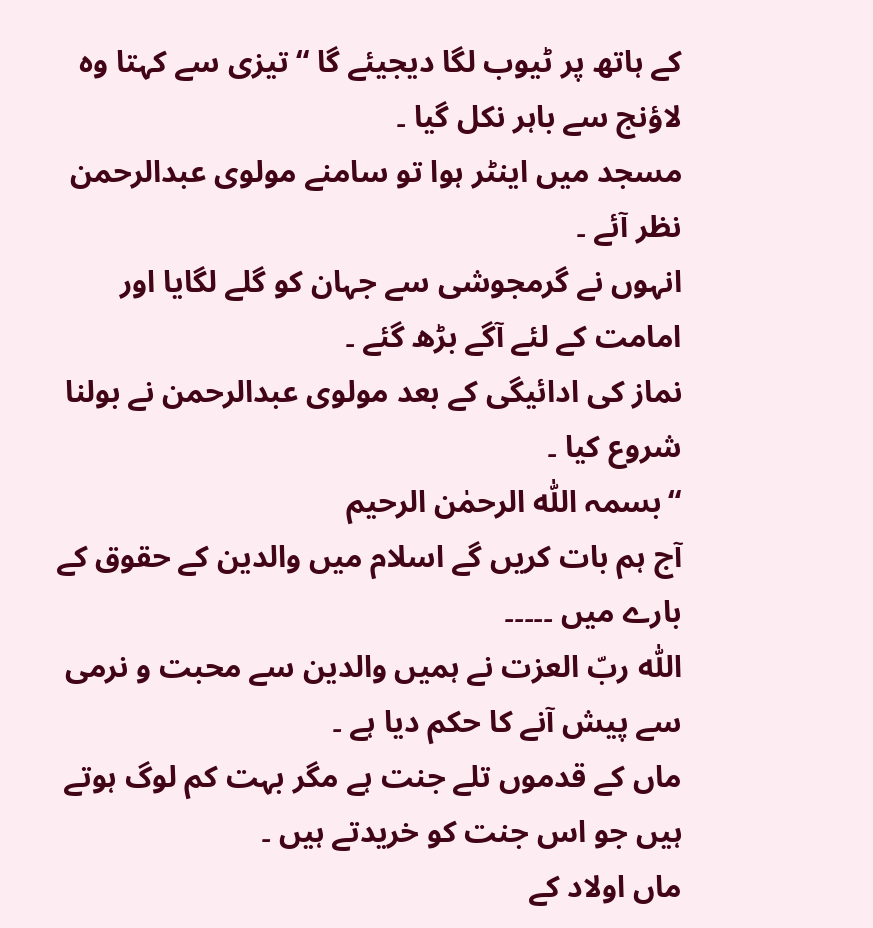کے ہاتھ پر ٹیوب لگا دیجیئے گا “تیزی سے کہتا وہ لاؤنج سے باہر نکل گیا ۔
مسجد میں اینٹر ہوا تو سامنے مولوی عبدالرحمن نظر آئے ۔
انہوں نے گرمجوشی سے جہان کو گلے لگایا اور امامت کے لئے آگے بڑھ گئے ۔
نماز کی ادائیگی کے بعد مولوی عبدالرحمن نے بولنا شروع کیا ۔
“بسمہ اللّٰہ الرحمٰن الرحیم
آج ہم بات کریں گے اسلام میں والدین کے حقوق کے بارے میں ۔۔۔۔۔
اللّٰہ ربّ العزت نے ہمیں والدین سے محبت و نرمی سے پیش آنے کا حکم دیا ہے ۔
ماں کے قدموں تلے جنت ہے مگر بہت کم لوگ ہوتے ہیں جو اس جنت کو خریدتے ہیں ۔
ماں اولاد کے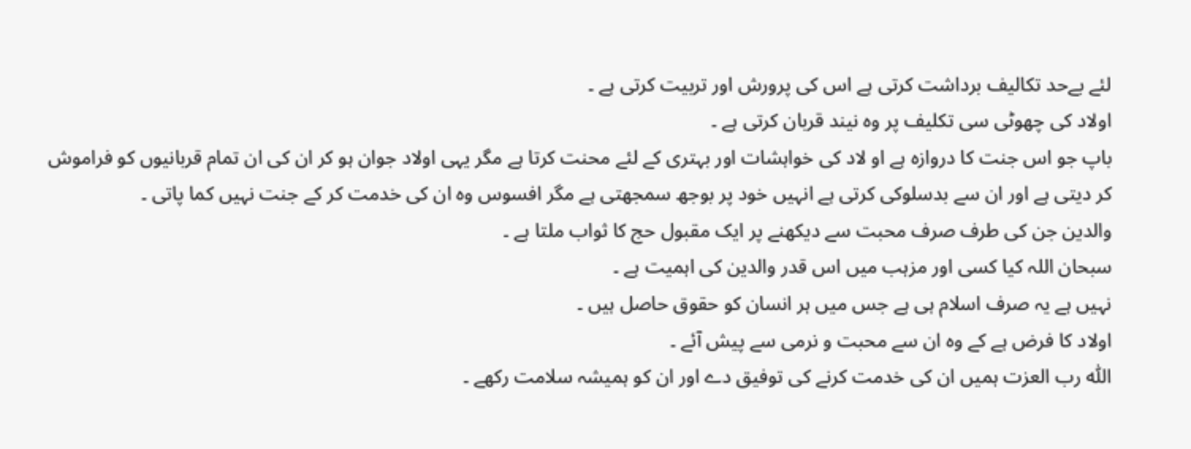لئے بےحد تکالیف برداشت کرتی ہے اس کی پرورش اور تربیت کرتی ہے ۔
اولاد کی چھوٹی سی تکلیف پر وہ نیند قربان کرتی ہے ۔
باپ جو اس جنت کا دروازہ ہے او لاد کی خواہشات اور بہتری کے لئے محنت کرتا ہے مگر یہی اولاد جوان ہو کر ان کی ان تمام قربانیوں کو فراموش کر دیتی ہے اور ان سے بدسلوکی کرتی ہے انہیں خود پر بوجھ سمجھتی ہے مگر افسوس وہ ان کی خدمت کر کے جنت نہیں کما پاتی ۔
والدین جن کی طرف صرف محبت سے دیکھنے پر ایک مقبول حج کا ثواب ملتا ہے ۔
سبحان اللہ کیا کسی اور مزہب میں اس قدر والدین کی اہمیت ہے ۔
نہیں ہے یہ صرف اسلام ہی ہے جس میں ہر انسان کو حقوق حاصل ہیں ۔
اولاد کا فرض ہے کے وہ ان سے محبت و نرمی سے پیش آئے ۔
اللّٰہ رب العزت ہمیں ان کی خدمت کرنے کی توفیق دے اور ان کو ہمیشہ سلامت رکھے ۔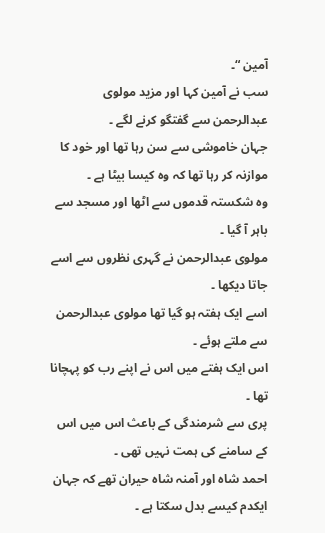آمین “۔
سب نے آمین کہا اور مزید مولوی عبدالرحمن سے گفتگو کرنے لگے ۔
جہان خاموشی سے سن رہا تھا اور خود کا موازنہ کر رہا تھا کہ وہ کیسا بیٹا ہے ۔
وہ شکستہ قدموں سے اٹھا اور مسجد سے باہر آ گیا ۔
مولوی عبدالرحمن نے گہری نظروں سے اسے جاتا دیکھا ۔
اسے ایک ہفتہ ہو گیا تھا مولوی عبدالرحمن سے ملتے ہوئے ۔
اس ایک ہفتے میں اس نے اپنے رب کو پہچانا تھا ۔
پری سے شرمندگی کے باعث اس میں اس کے سامنے کی ہمت نہیں تھی ۔
احمد شاہ اور آمنہ شاہ حیران تھے کہ جہان ایکدم کیسے بدل سکتا ہے ۔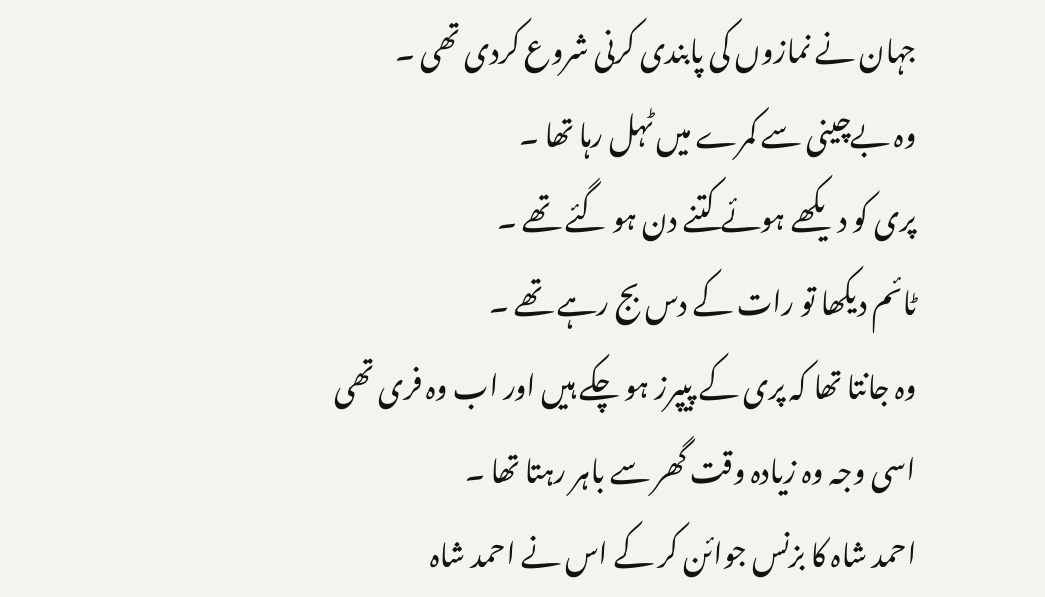جہان نے نمازوں کی پابندی کرنی شروع کردی تھی ۔
وہ بےچینی سے کمرے میں ٹہل رہا تھا ۔
پری کو دیکھے ہوئے کتنے دن ہو گئے تھے ۔
ٹائم دیکھا تو رات کے دس بج رہے تھے ۔
وہ جانتا تھا کہ پری کے پیپرز ہو چکے ہیں اور اب وہ فری تھی اسی وجہ وہ زیادہ وقت گھر سے باہر رہتا تھا ۔
احمد شاہ کا بزنس جوائن کر کے اس نے احمد شاہ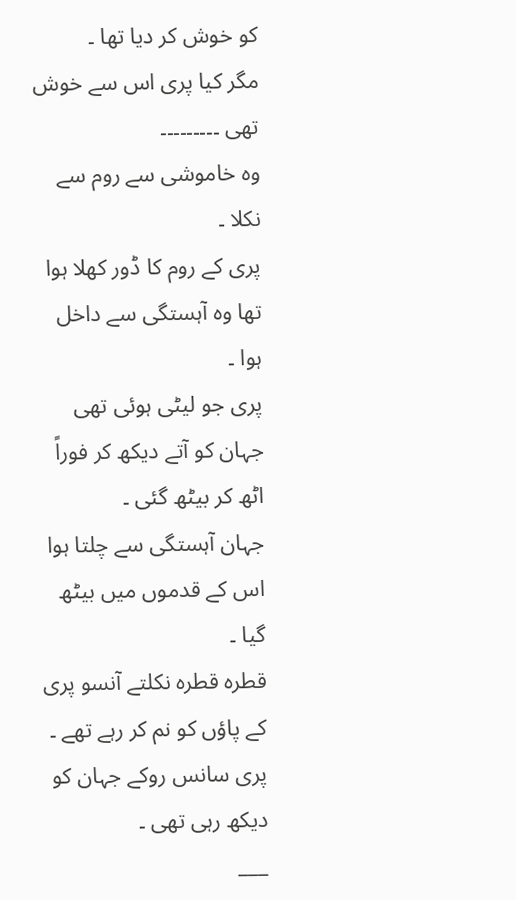کو خوش کر دیا تھا ۔
مگر کیا پری اس سے خوش تھی ۔۔۔۔۔۔۔۔۔
وہ خاموشی سے روم سے نکلا ۔
پری کے روم کا ڈور کھلا ہوا تھا وہ آہستگی سے داخل ہوا ۔
پری جو لیٹی ہوئی تھی جہان کو آتے دیکھ کر فوراً اٹھ کر بیٹھ گئی ۔
جہان آہستگی سے چلتا ہوا اس کے قدموں میں بیٹھ گیا ۔
قطرہ قطرہ نکلتے آنسو پری کے پاؤں کو نم کر رہے تھے ۔
پری سانس روکے جہان کو دیکھ رہی تھی ۔
___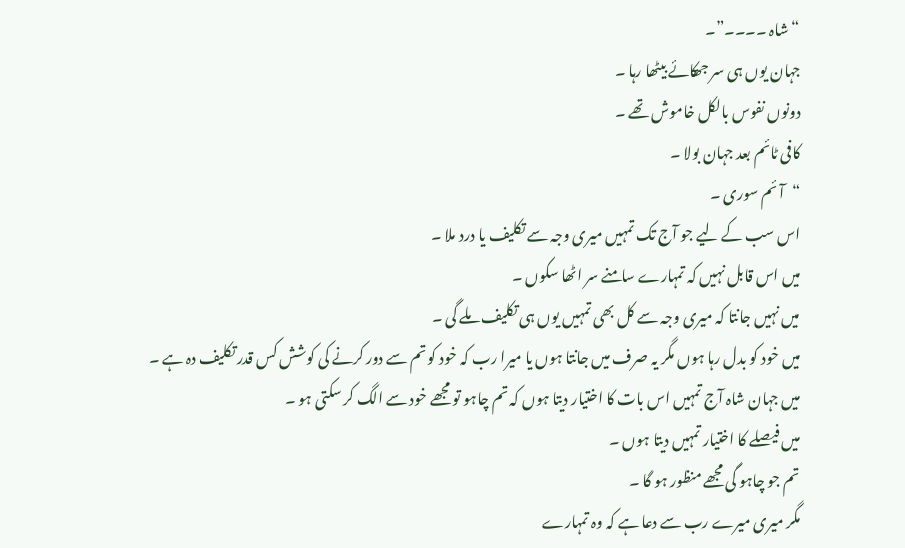“شاہ ۔۔۔۔”۔
جہان یوں ہی سر جھکائے بیٹھا رہا ۔
دونوں نفوس بالکل خاموش تھے ۔
کافی ٹائم بعد جہان بولا ۔
“آئم سوری ۔
اس سب کے لیے جو آج تک تمہیں میری وجہ سے تکلیف یا درد ملا ۔
میں اس قابل نہیں کہ تمہارے سامنے سر اٹھا سکوں ۔
میں نہیں جانتا کہ میری وجہ سے کل بھی تمہیں یوں ہی تکلیف ملے گی ۔
میں خود کو بدل رہا ہوں مگر یہ صرف میں جانتا ہوں یا میرا رب کہ خود کو تم سے دور کرنے کی کوشش کس قدر تکلیف دہ ہے ۔
میں جہان شاہ آج تمہیں اس بات کا اختیار دیتا ہوں کہ تم چاہو تو مجھے خود سے الگ کر سکتی ہو ۔
میں فیصلے کا اختیار تمہیں دیتا ہوں ۔
تم جو چاہو گی مجھے منظور ہو گا ۔
مگر میری میرے رب سے دعا ہے کہ وہ تمہارے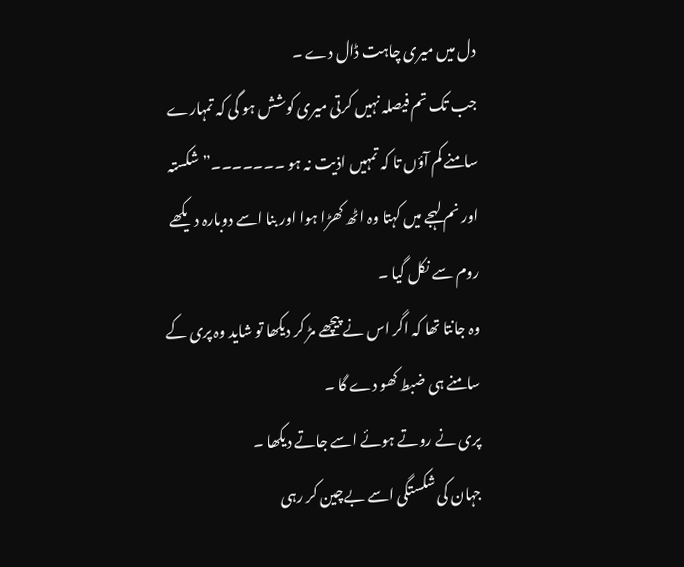دل میں میری چاہت ڈال دے ۔
جب تک تم فیصلہ نہیں کرتی میری کوشش ہو گی کہ تمہارے سامنے کم آؤں تا کہ تمہیں اذیت نہ ہو ۔۔۔۔۔۔۔”شکستہ اور نم لہجے میں کہتا وہ اٹھ کھڑا ہوا اور بنا اسے دوبارہ دیکھے روم سے نکل گیا ۔
وہ جانتا تھا کہ اگر اس نے پیچھے مڑ کر دیکھا تو شاید وہ پری کے سامنے ہی ضبط کھو دے گا ۔
پری نے روتے ہوئے اسے جاتے دیکھا ۔
جہان کی شکستگی اسے بےچین کر رہی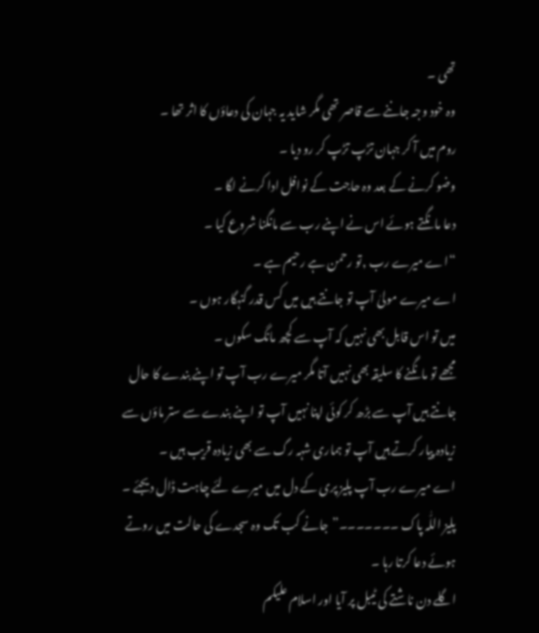تھی ۔
وہ خود وجہ جاننے سے قاصر تھی مگر شاید یہ جہان کی دعاؤں کا اثر تھا ۔
روم میں آ کر جہان تڑپ تڑپ کر رو دیا ۔
وضو کرنے کے بعد وہ حاجت کے نوافل ادا کرنے لگا ۔
دعا مانگتے ہوئے اس نے اپنے رب سے مانگنا شروع کیا ۔
“اے میرے رب ,تو رحمن ہے رحیم ہے ۔
اے میرے مولیٰ آپ تو جانتے ہیں میں کس قدر گنہگار ہوں ۔
میں تو اس قابل بھی نہیں کہ آپ سے کچھ مانگ سکوں ۔
مجھے تو مانگنے کا سلیقہ بھی نہیں آتا مگر میرے رب آپ تو اپنے بندے کا حال جانتے ہیں آپ سے بڑھ کر کوئی اپنا نہیں آپ تو اپنے بندے سے ستر ماؤں سے زیادہ پیار کرتے ہیں آپ تو ہماری شہہ رگ سے بھی زیادہ قریب ہیں ۔
اے میرے رب آپ پلیز پری کے دل میں میرے لئے چاہت ڈال دیجئے ۔
پلیز اللّٰہ پاک ۔۔۔۔۔۔۔”جانے کب تک وہ سجدے کی حالت میں روتے ہوئے دعا کرتا رہا ۔
اگلے دن ناشتے کی ٹیبل پر آیا اور اسلام علیکم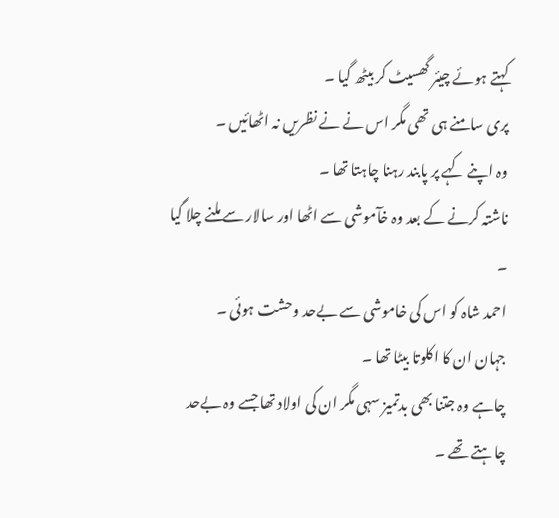کہتے ہوئے چیئر گھسیٹ کر بیٹھ گیا ۔
پری سامنے ہی تھی مگر اس نے نے نظریں نہ اٹھائیں ۔
وہ اپنے کہے پر پابند رہنا چاہتا تھا ۔
ناشتہ کرنے کے بعد وہ خآموشی سے اٹھا اور سالار سے ملنے چلا گیا ۔
احمد شاہ کو اس کی خاموشی سے بےحد وحشت ہوئی ۔
جہان ان کا اکلوتا بیٹا تھا ۔
چاہے وہ جتنا بھی بدتمیز سہی مگر ان کی اولاد تھا جسے وہ بےحد چاہتے تھے ۔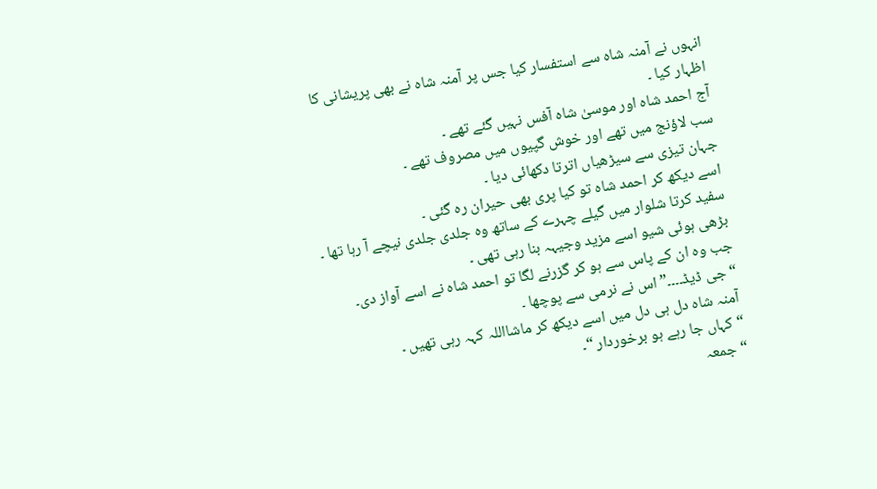انہوں نے آمنہ شاہ سے استفسار کیا جس پر آمنہ شاہ نے بھی پریشانی کا اظہار کیا ۔
آج احمد شاہ اور موسیٰ شاہ آفس نہیں گئے تھے ۔
سب لاؤنج میں تھے اور خوش گپیوں میں مصروف تھے ۔
جہان تیزی سے سیڑھیاں اترتا دکھائی دیا ۔
اسے دیکھ کر احمد شاہ تو کیا پری بھی حیران رہ گئی ۔
سفید کرتا شلوار میں گیلے چہرے کے ساتھ وہ جلدی جلدی نیچے آ رہا تھا ۔
بڑھی ہوئی شیو اسے مزید وجیہہ بنا رہی تھی ۔
جب وہ ان کے پاس سے ہو کر گزرنے لگا تو احمد شاہ نے اسے آواز دی۔
“جی ڈیڈ۔۔۔۔”اس نے نرمی سے پوچھا ۔
آمنہ شاہ دل ہی دل میں اسے دیکھ کر ماشااللہ کہہ رہی تھیں ۔
“کہاں جا رہے ہو برخوردار “۔
“جمعہ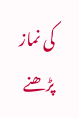کی نماز پڑھنے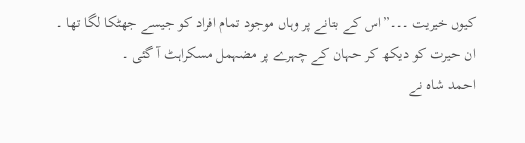کیوں خیریت ۔۔۔”اس کے بتانے پر وہاں موجود تمام افراد کو جیسے جھٹکا لگا تھا ۔
ان حیرت کو دیکھ کر حہان کے چہرے پر مضہمل مسکراہٹ آ گئی ۔
احمد شاہ نے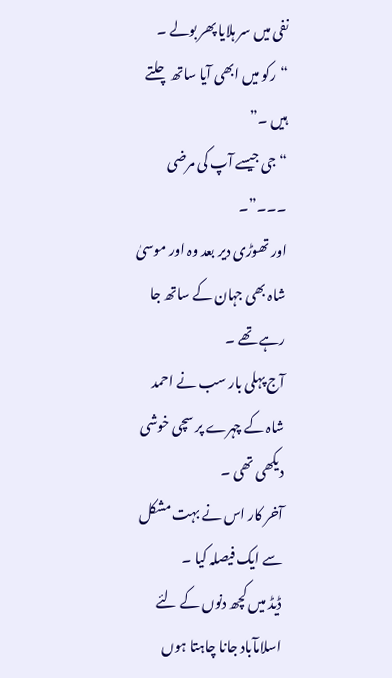نفی میں سر ہلایا پھر بولے ۔
“رکو میں ابھی آیا ساتھ چلتے ہیں ۔”
“جی جیسے آپ کی مرضی ۔۔۔”۔
اور تھوڑی دیر بعد وہ اور موسیٰ شاہ بھی جہان کے ساتھ جا رہے تھے ۔
آج پہلی بار سب نے احمد شاہ کے چہرے پر سچی خوشی دیکھی تھی ۔
آخر کار اس نے بہت مشکل سے ایک فیصلہ کیا ۔
ڈیڈ میں کچھ دنوں کے لئے اسلامآباد جانا چاہتا ہوں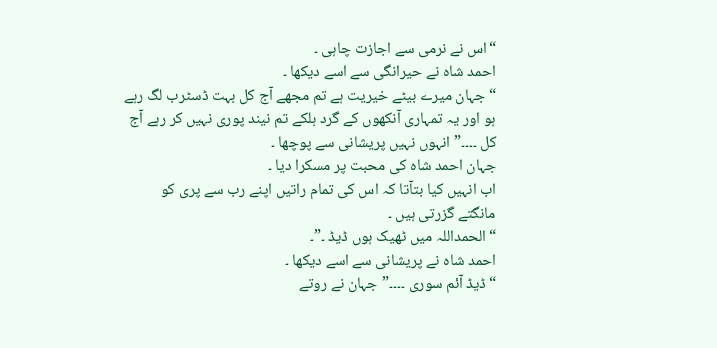“اس نے نرمی سے اجازت چاہی ۔
احمد شاہ نے حیرانگی سے اسے دیکھا ۔
“جہان میرے بیٹے خیریت ہے تم مجھے آج کل بہت ڈسٹرب لگ رہے ہو اور یہ تمہاری آنکھوں کے گرد ہلکے تم نیند پوری نہیں کر رہے آج کل ۔۔۔۔”انہوں نہیں پریشانی سے پوچھا ۔
جہان احمد شاہ کی محبت پر مسکرا دیا ۔
اب انہیں کیا بتآتا کہ اس کی تمام راتیں اپنے رب سے پری کو مانگتے گزرتی ہیں ۔
“الحمداللہ میں ٹھیک ہوں ڈیڈ ۔”۔
احمد شاہ نے پریشانی سے اسے دیکھا ۔
“ڈیڈ آئم سوری ۔۔۔۔”جہان نے روتے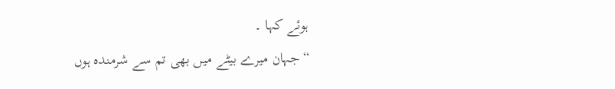ہوئے کہا ۔
“جہان میرے بیٹے میں بھی تم سے شرمندہ ہوں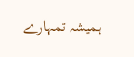ہمیشہ تمہارے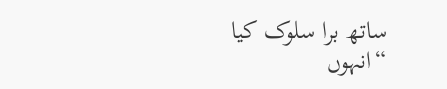ساتھ برا سلوک کیا “انہوں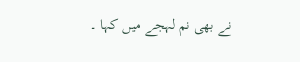نے بھی نم لہجے میں کہا ۔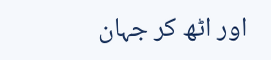اور اٹھ کر جہان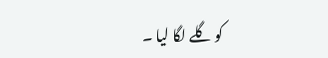کو گلے لگا لیا ۔